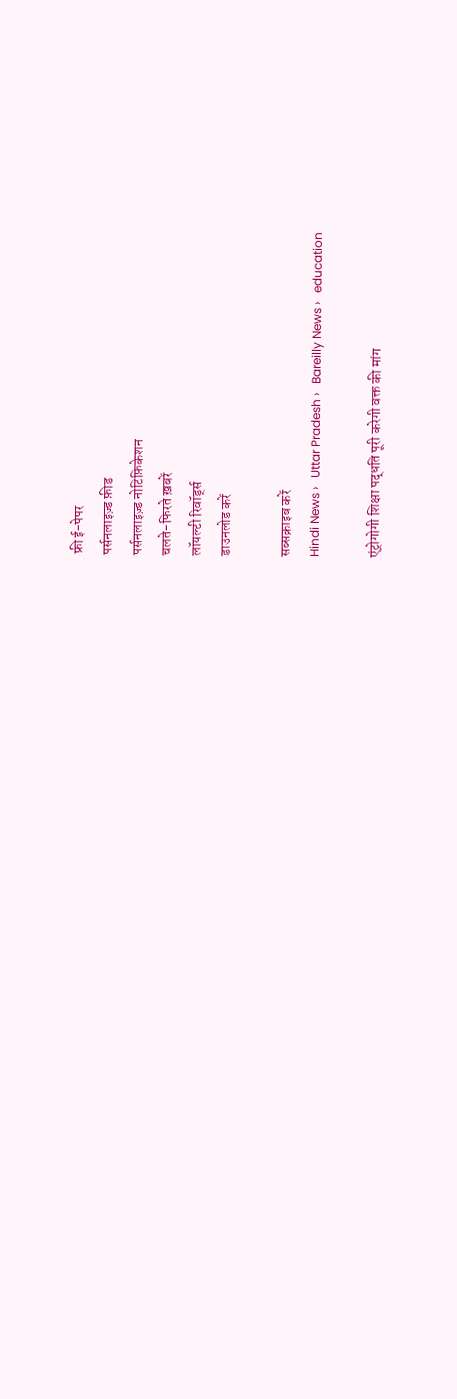फ्री ई-पेपर
पर्सनलाइज़्ड फ़ीड
पर्सनलाइज़्ड नोटिफ़िकेशन
चलते-फिरते ख़बरें
लॉयल्टी रिवॉर्ड्स
डाउनलोड करें

सब्सक्राइब करें
Hindi News ›   Uttar Pradesh ›   Bareilly News ›   education

एंट्रोगोगी शिक्षा पद्धति पूरी करेगी वक्त की मांग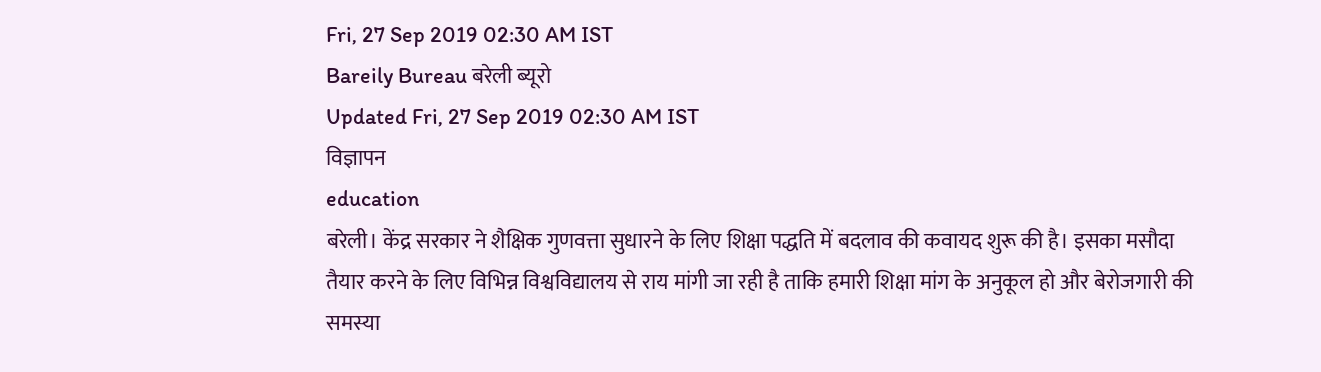Fri, 27 Sep 2019 02:30 AM IST
Bareily Bureau बरेली ब्यूरो
Updated Fri, 27 Sep 2019 02:30 AM IST
विज्ञापन
education
बरेली। केंद्र सरकार ने शैक्षिक गुणवत्ता सुधारने के लिए शिक्षा पद्धति में बदलाव की कवायद शुरू की है। इसका मसौदा तैयार करने के लिए विभिन्न विश्वविद्यालय से राय मांगी जा रही है ताकि हमारी शिक्षा मांग के अनुकूल हो और बेरोजगारी की समस्या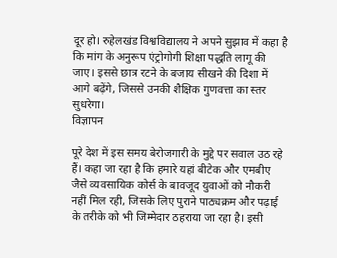दूर हो। रुहेलखंड विश्वविद्यालय ने अपने सुझाव में कहा है कि मांग के अनुरूप एंट्रोगोगी शिक्षा पद्धति लागू की जाए। इससे छात्र रटने के बजाय सीखने की दिशा में आगे बढ़ेंगे, जिससे उनकी शैक्षिक गुणवत्ता का स्तर सुधरेगा।
विज्ञापन

पूरे देश में इस समय बेरोजगारी के मुद्दे पर सवाल उठ रहे हैं। कहा जा रहा है कि हमारे यहां बीटेक और एमबीए जैसे व्यवसायिक कोर्स के बावजूद युवाओं को नौकरी नहीं मिल रही, जिसके लिए पुराने पाठ्यक्रम और पढ़ाई के तरीके को भी जिम्मेदार ठहराया जा रहा है। इसी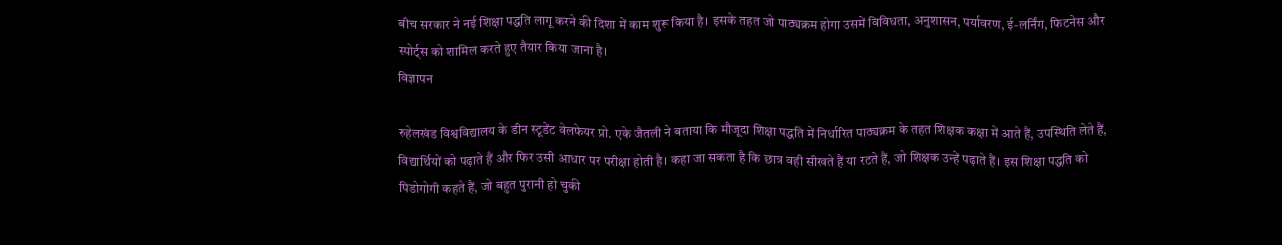बीच सरकार ने नई शिक्षा पद्धति लागू करने की दिशा में काम शुरू किया है। इसके तहत जो पाठ्यक्रम होगा उसमें विविधता, अनुशासन, पर्यावरण, ई-लर्निंग, फिटनेस और स्पोर्ट्स को शामिल करते हुए तैयार किया जाना है।
विज्ञापन

रुहेलखंड विश्वविद्यालय के डीन स्टूडेंट वेलफेयर प्रो. एके जैतली ने बताया कि मौजूदा शिक्षा पद्धति में निर्धारित पाठ्यक्रम के तहत शिक्षक कक्षा में आते हैं, उपस्थिति लेते हैं, विद्यार्थियों को पढ़ाते हैं और फिर उसी आधार पर परीक्षा होती है। कहा जा सकता है कि छात्र वही सीखते हैं या रटते हैं, जो शिक्षक उन्हें पढ़ाते हैं। इस शिक्षा पद्धति को पिडोगोगी कहते हैं, जो बहुत पुरानी हो चुकी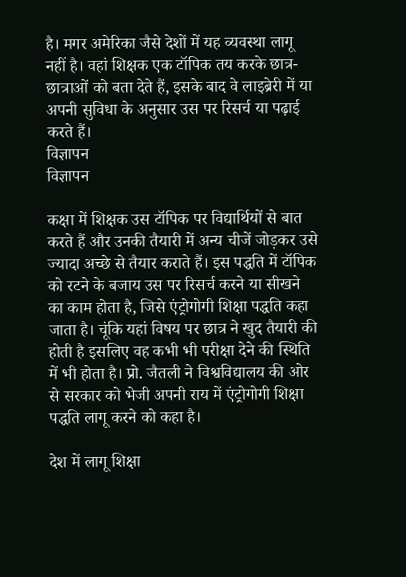है। मगर अमेरिका जैसे देशों में यह व्यवस्था लागू नहीं है। वहां शिक्षक एक टॉपिक तय करके छात्र-छात्राओं को बता देते हैं, इसके बाद वे लाइब्रेरी में या अपनी सुविधा के अनुसार उस पर रिसर्च या पढ़ाई करते हैं।
विज्ञापन
विज्ञापन

कक्षा में शिक्षक उस टॉपिक पर विद्यार्थियों से बात करते हैं और उनकी तैयारी में अन्य चीजें जोड़कर उसे ज्यादा अच्छे से तैयार कराते हैं। इस पद्धति में टॉपिक को रटने के बजाय उस पर रिसर्च करने या सीखने का काम होता है, जिसे एंट्रोगोगी शिक्षा पद्धति कहा जाता है। चूंकि यहां विषय पर छात्र ने खुद तैयारी की होती है इसलिए वह कभी भी परीक्षा देने की स्थिति में भी होता है। प्रो. जैतली ने विश्वविद्यालय की ओर से सरकार को भेजी अपनी राय में एंट्रोगोगी शिक्षा पद्धति लागू करने को कहा है।

देश में लागू शिक्षा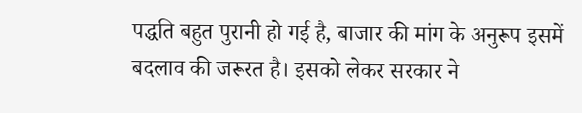पद्धति बहुत पुरानी हो गई है, बाजार की मांग के अनुरूप इसमें बदलाव की जरूरत है। इसको लेकर सरकार ने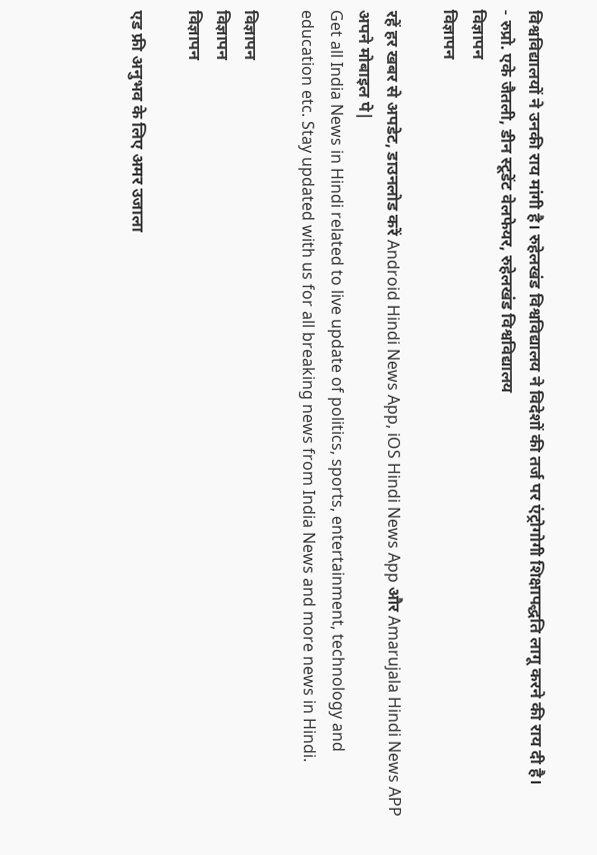विश्वविद्यालयों ने उनकी राय मांगी है। रुहेलखंड विश्वविद्यालय ने विदेशों की तर्ज पर एंट्रोगोगी शिक्षापद्धति लागू करने की राय दी है।
- रुप्रो. एके जैतली, डीन स्टूडेंट वेलफेयर, रुहेलखंड विश्वविद्यालय
विज्ञापन
विज्ञापन

रहें हर खबर से अपडेट, डाउनलोड करें Android Hindi News App, iOS Hindi News App और Amarujala Hindi News APP अपने मोबाइल पे|
Get all India News in Hindi related to live update of politics, sports, entertainment, technology and education etc. Stay updated with us for all breaking news from India News and more news in Hindi.

विज्ञापन
विज्ञापन
विज्ञापन

एड फ्री अनुभव के लिए अमर उजाला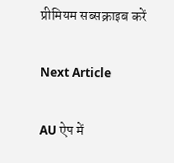प्रीमियम सब्सक्राइब करें

Next Article

AU ऐप में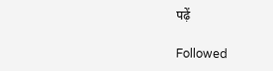पढ़ें

Followed